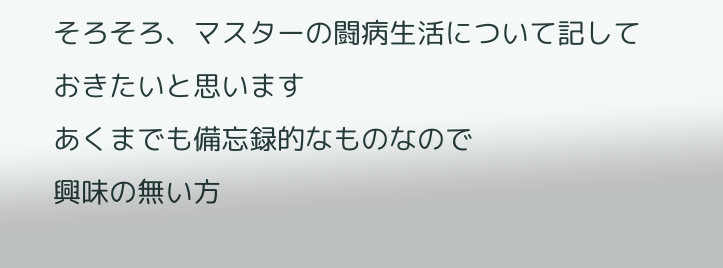そろそろ、マスターの闘病生活について記しておきたいと思います
あくまでも備忘録的なものなので
興味の無い方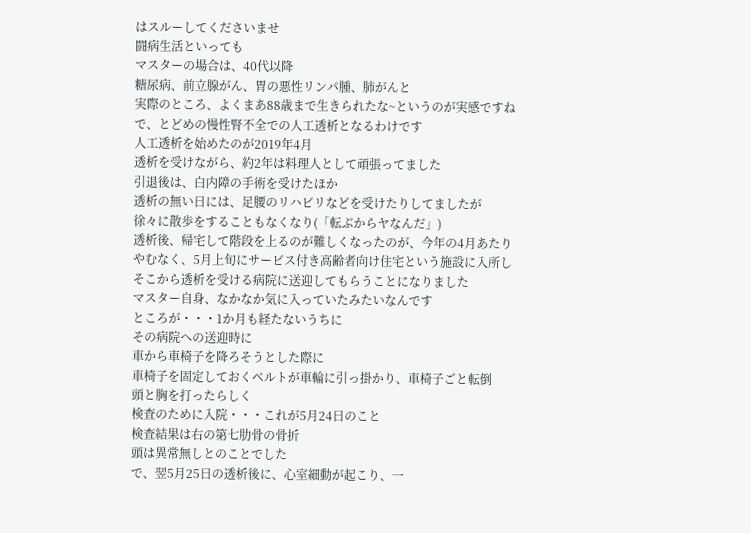はスルーしてくださいませ
闘病生活といっても
マスターの場合は、40代以降
糖尿病、前立腺がん、胃の悪性リンパ腫、肺がんと
実際のところ、よくまあ88歳まで生きられたな~というのが実感ですね
で、とどめの慢性腎不全での人工透析となるわけです
人工透析を始めたのが2019年4月
透析を受けながら、約2年は料理人として頑張ってました
引退後は、白内障の手術を受けたほか
透析の無い日には、足腰のリハビリなどを受けたりしてましたが
徐々に散歩をすることもなくなり(「転ぶからヤなんだ」)
透析後、帰宅して階段を上るのが難しくなったのが、今年の4月あたり
やむなく、5月上旬にサービス付き高齢者向け住宅という施設に入所し
そこから透析を受ける病院に送迎してもらうことになりました
マスター自身、なかなか気に入っていたみたいなんです
ところが・・・1か月も経たないうちに
その病院への送迎時に
車から車椅子を降ろそうとした際に
車椅子を固定しておくベルトが車輪に引っ掛かり、車椅子ごと転倒
頭と胸を打ったらしく
検査のために入院・・・これが5月24日のこと
検査結果は右の第七肋骨の骨折
頭は異常無しとのことでした
で、翌5月25日の透析後に、心室細動が起こり、一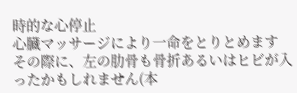時的な心停止
心臓マッサージにより一命をとりとめます
その際に、左の肋骨も骨折あるいはヒビが入ったかもしれません(本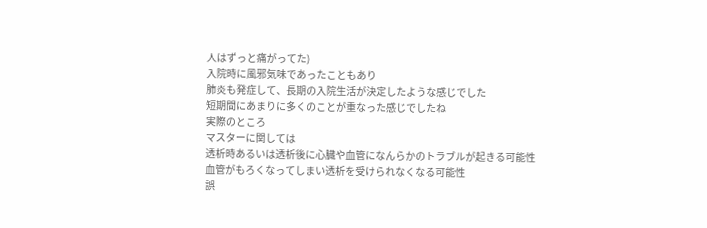人はずっと痛がってた)
入院時に風邪気味であったこともあり
肺炎も発症して、長期の入院生活が決定したような感じでした
短期間にあまりに多くのことが重なった感じでしたね
実際のところ
マスターに関しては
透析時あるいは透析後に心臓や血管になんらかのトラブルが起きる可能性
血管がもろくなってしまい透析を受けられなくなる可能性
誤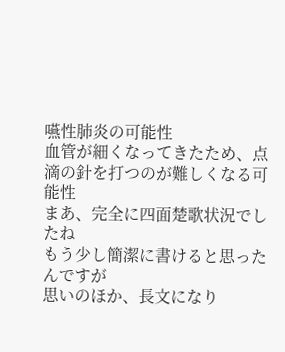嚥性肺炎の可能性
血管が細くなってきたため、点滴の針を打つのが難しくなる可能性
まあ、完全に四面楚歌状況でしたね
もう少し簡潔に書けると思ったんですが
思いのほか、長文になり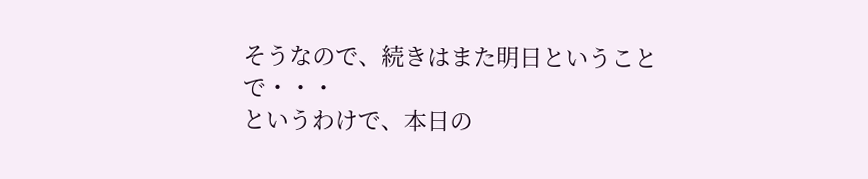そうなので、続きはまた明日ということで・・・
というわけで、本日の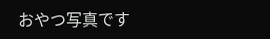おやつ写真です